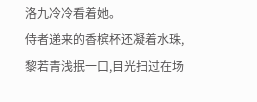洛九冷冷看着她。
侍者递来的香槟杯还凝着水珠,黎若青浅抿一口,目光扫过在场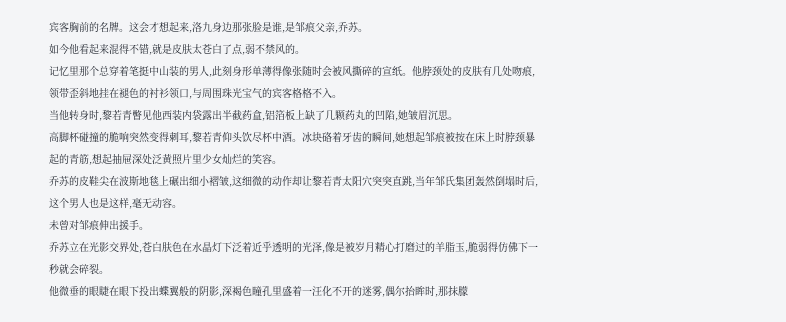宾客胸前的名牌。这会才想起来,洛九身边那张脸是谁,是邹痕父亲,乔苏。
如今他看起来混得不错,就是皮肤太苍白了点,弱不禁风的。
记忆里那个总穿着笔挺中山装的男人,此刻身形单薄得像张随时会被风撕碎的宣纸。他脖颈处的皮肤有几处吻痕,领带歪斜地挂在褪色的衬衫领口,与周围珠光宝气的宾客格格不入。
当他转身时,黎若青瞥见他西装内袋露出半截药盒,铝箔板上缺了几颗药丸的凹陷,她皱眉沉思。
高脚杯碰撞的脆响突然变得刺耳,黎若青仰头饮尽杯中酒。冰块硌着牙齿的瞬间,她想起邹痕被按在床上时脖颈暴起的青筋,想起抽屉深处泛黄照片里少女灿烂的笑容。
乔苏的皮鞋尖在波斯地毯上碾出细小褶皱,这细微的动作却让黎若青太阳穴突突直跳,当年邹氏集团轰然倒塌时后,这个男人也是这样,毫无动容。
未曾对邹痕伸出援手。
乔苏立在光影交界处,苍白肤色在水晶灯下泛着近乎透明的光泽,像是被岁月精心打磨过的羊脂玉,脆弱得仿佛下一秒就会碎裂。
他微垂的眼睫在眼下投出蝶翼般的阴影,深褐色瞳孔里盛着一汪化不开的迷雾,偶尔抬眸时,那抹朦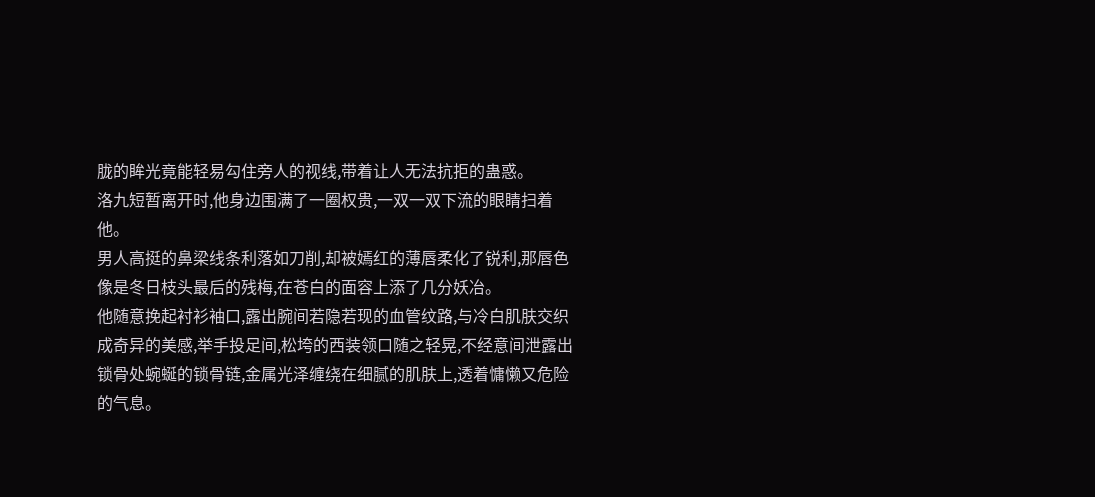胧的眸光竟能轻易勾住旁人的视线,带着让人无法抗拒的蛊惑。
洛九短暂离开时,他身边围满了一圈权贵,一双一双下流的眼睛扫着他。
男人高挺的鼻梁线条利落如刀削,却被嫣红的薄唇柔化了锐利,那唇色像是冬日枝头最后的残梅,在苍白的面容上添了几分妖冶。
他随意挽起衬衫袖口,露出腕间若隐若现的血管纹路,与冷白肌肤交织成奇异的美感,举手投足间,松垮的西装领口随之轻晃,不经意间泄露出锁骨处蜿蜒的锁骨链,金属光泽缠绕在细腻的肌肤上,透着慵懒又危险的气息。